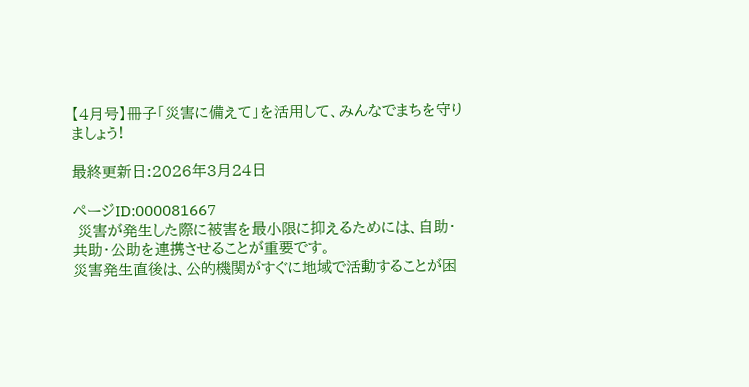【4月号】冊子「災害に備えて」を活用して、みんなでまちを守りましょう!

最終更新日:2026年3月24日

ページID:000081667
 災害が発生した際に被害を最小限に抑えるためには、自助・共助・公助を連携させることが重要です。
災害発生直後は、公的機関がすぐに地域で活動することが困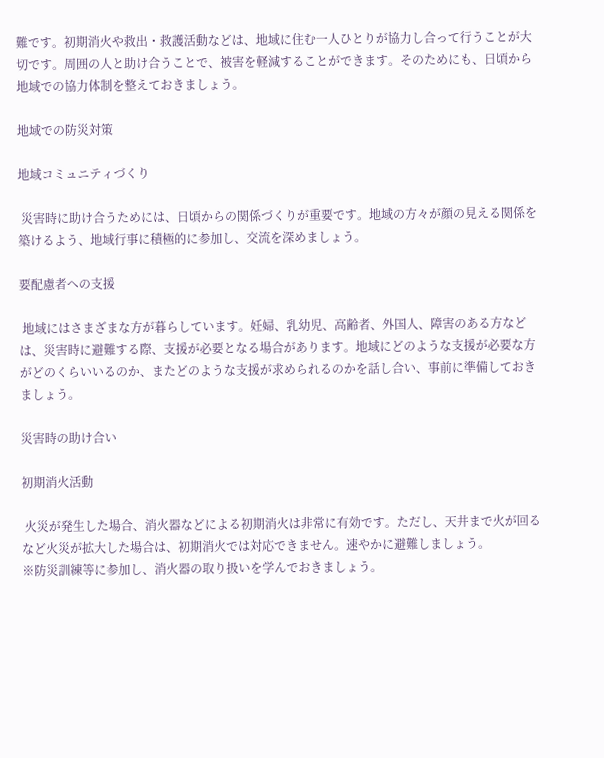難です。初期消火や救出・救護活動などは、地域に住む一人ひとりが協力し合って行うことが大切です。周囲の人と助け合うことで、被害を軽減することができます。そのためにも、日頃から地域での協力体制を整えておきましょう。

地域での防災対策

地域コミュニティづくり

 災害時に助け合うためには、日頃からの関係づくりが重要です。地域の方々が顔の見える関係を築けるよう、地域行事に積極的に参加し、交流を深めましょう。

要配慮者への支援

 地域にはさまざまな方が暮らしています。妊婦、乳幼児、高齢者、外国人、障害のある方などは、災害時に避難する際、支援が必要となる場合があります。地域にどのような支援が必要な方がどのくらいいるのか、またどのような支援が求められるのかを話し合い、事前に準備しておきましょう。

災害時の助け合い

初期消火活動

 火災が発生した場合、消火器などによる初期消火は非常に有効です。ただし、天井まで火が回るなど火災が拡大した場合は、初期消火では対応できません。速やかに避難しましょう。
※防災訓練等に参加し、消火器の取り扱いを学んでおきましょう。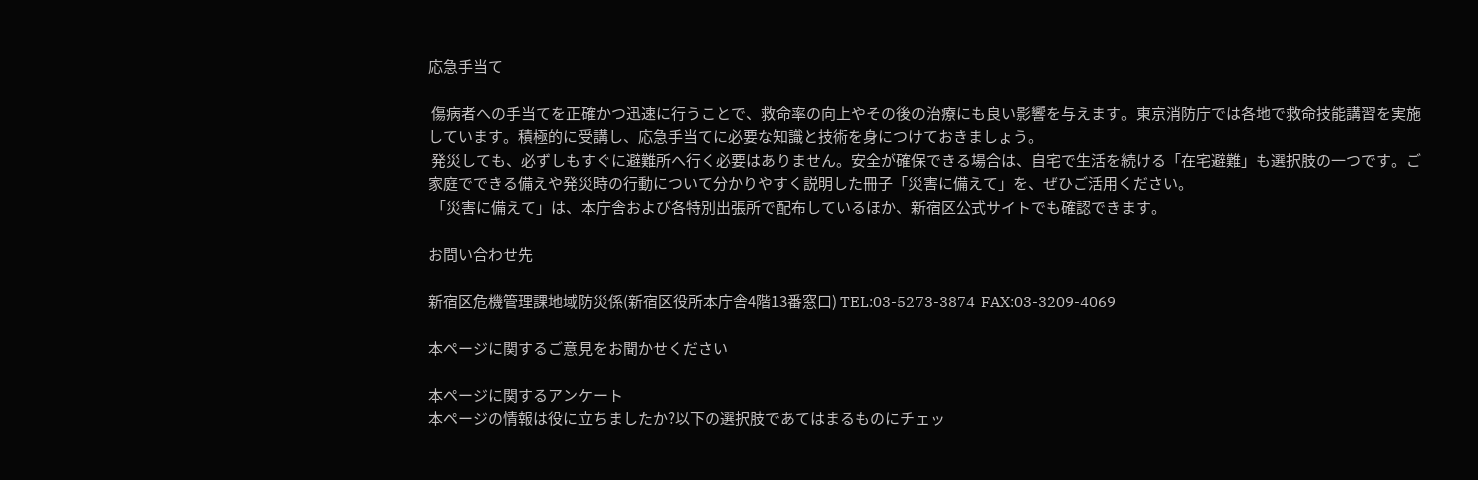応急手当て

 傷病者への手当てを正確かつ迅速に行うことで、救命率の向上やその後の治療にも良い影響を与えます。東京消防庁では各地で救命技能講習を実施しています。積極的に受講し、応急手当てに必要な知識と技術を身につけておきましょう。
 発災しても、必ずしもすぐに避難所へ行く必要はありません。安全が確保できる場合は、自宅で生活を続ける「在宅避難」も選択肢の一つです。ご家庭でできる備えや発災時の行動について分かりやすく説明した冊子「災害に備えて」を、ぜひご活用ください。
 「災害に備えて」は、本庁舎および各特別出張所で配布しているほか、新宿区公式サイトでも確認できます。

お問い合わせ先

新宿区危機管理課地域防災係(新宿区役所本庁舎4階13番窓口) TEL:03-5273-3874  FAX:03-3209-4069

本ページに関するご意見をお聞かせください

本ページに関するアンケート
本ページの情報は役に立ちましたか?以下の選択肢であてはまるものにチェッ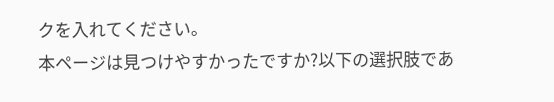クを入れてください。
本ページは見つけやすかったですか?以下の選択肢であ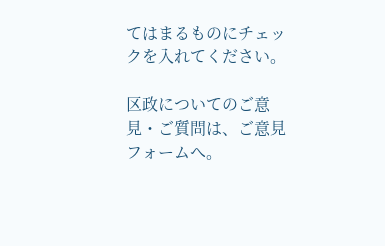てはまるものにチェックを入れてください。

区政についてのご意見・ご質問は、ご意見フォームへ。